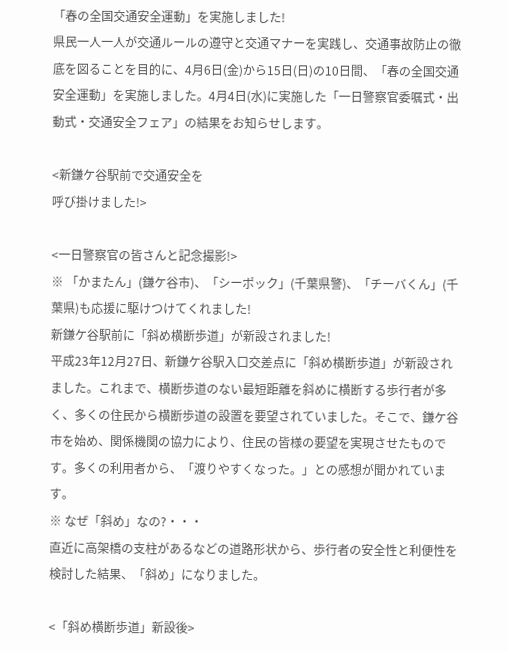「春の全国交通安全運動」を実施しました!
県民一人一人が交通ルールの遵守と交通マナーを実践し、交通事故防止の徹底を図ることを目的に、4月6日(金)から15日(日)の10日間、「春の全国交通安全運動」を実施しました。4月4日(水)に実施した「一日警察官委嘱式・出動式・交通安全フェア」の結果をお知らせします。

<新鎌ケ谷駅前で交通安全を
呼び掛けました!>

<一日警察官の皆さんと記念撮影!>
※ 「かまたん」(鎌ケ谷市)、「シーポック」(千葉県警)、「チーバくん」(千葉県)も応援に駆けつけてくれました!
新鎌ケ谷駅前に「斜め横断歩道」が新設されました!
平成23年12月27日、新鎌ケ谷駅入口交差点に「斜め横断歩道」が新設されました。これまで、横断歩道のない最短距離を斜めに横断する歩行者が多く、多くの住民から横断歩道の設置を要望されていました。そこで、鎌ケ谷市を始め、関係機関の協力により、住民の皆様の要望を実現させたものです。多くの利用者から、「渡りやすくなった。」との感想が聞かれています。
※ なぜ「斜め」なの?・・・
直近に高架橋の支柱があるなどの道路形状から、歩行者の安全性と利便性を検討した結果、「斜め」になりました。

<「斜め横断歩道」新設後>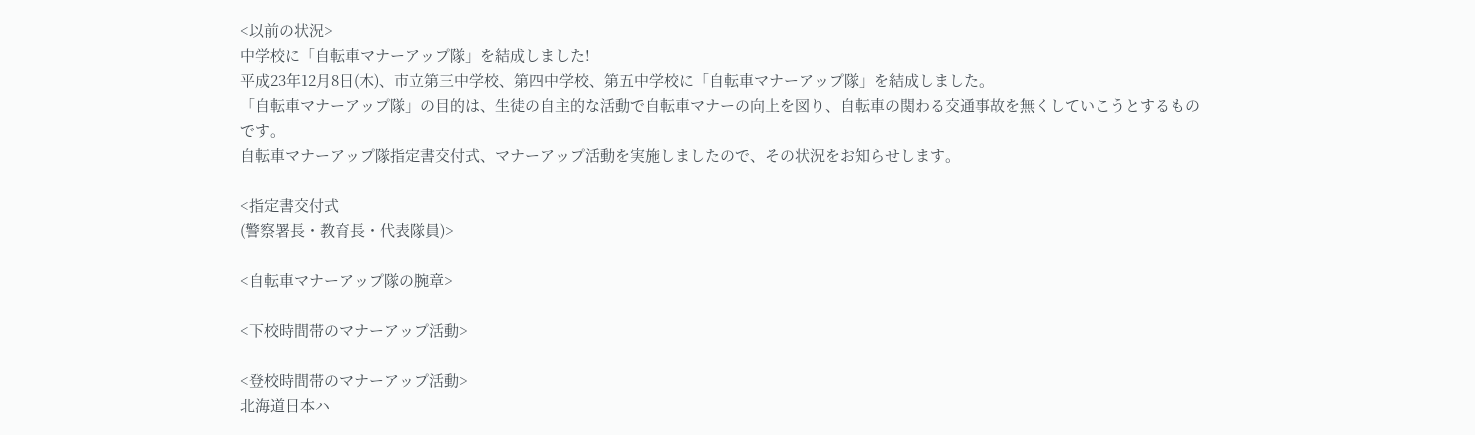<以前の状況>
中学校に「自転車マナーアップ隊」を結成しました!
平成23年12月8日(木)、市立第三中学校、第四中学校、第五中学校に「自転車マナーアップ隊」を結成しました。
「自転車マナーアップ隊」の目的は、生徒の自主的な活動で自転車マナーの向上を図り、自転車の関わる交通事故を無くしていこうとするものです。
自転車マナーアップ隊指定書交付式、マナーアップ活動を実施しましたので、その状況をお知らせします。

<指定書交付式
(警察署長・教育長・代表隊員)>

<自転車マナーアップ隊の腕章>

<下校時間帯のマナーアップ活動>

<登校時間帯のマナーアップ活動>
北海道日本ハ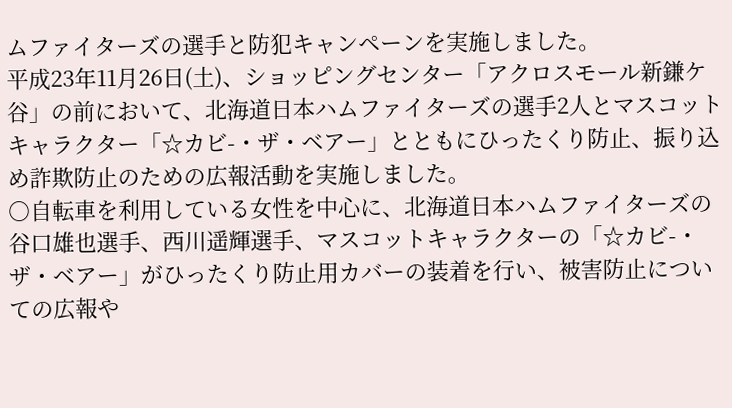ムファイターズの選手と防犯キャンペーンを実施しました。
平成23年11月26日(土)、ショッピングセンター「アクロスモール新鎌ケ谷」の前において、北海道日本ハムファイターズの選手2人とマスコットキャラクター「☆カビ-・ザ・ベアー」とともにひったくり防止、振り込め詐欺防止のための広報活動を実施しました。
○自転車を利用している女性を中心に、北海道日本ハムファイターズの谷口雄也選手、西川遥輝選手、マスコットキャラクターの「☆カビ-・ザ・ベアー」がひったくり防止用カバーの装着を行い、被害防止についての広報や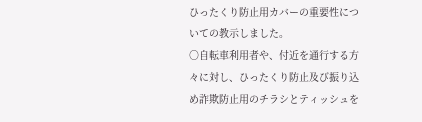ひったくり防止用カバーの重要性についての教示しました。
○自転車利用者や、付近を通行する方々に対し、ひったくり防止及び振り込め詐欺防止用のチラシとティッシュを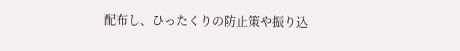配布し、ひったくりの防止策や振り込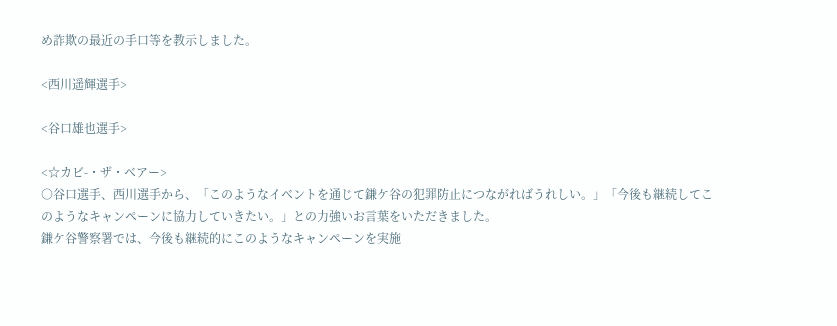め詐欺の最近の手口等を教示しました。

<西川遥輝選手>

<谷口雄也選手>

<☆カビ-・ザ・ベアー>
○谷口選手、西川選手から、「このようなイベントを通じて鎌ケ谷の犯罪防止につながればうれしい。」「今後も継続してこのようなキャンペーンに協力していきたい。」との力強いお言葉をいただきました。
鎌ケ谷警察署では、今後も継続的にこのようなキャンペーンを実施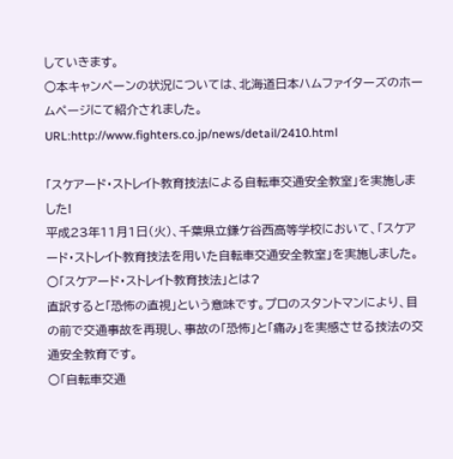していきます。
○本キャンペーンの状況については、北海道日本ハムファイターズのホームページにて紹介されました。
URL:http://www.fighters.co.jp/news/detail/2410.html

「スケアード・ストレイト教育技法による自転車交通安全教室」を実施しました!
平成23年11月1日(火)、千葉県立鎌ケ谷西高等学校において、「スケアード・ストレイト教育技法を用いた自転車交通安全教室」を実施しました。
○「スケアード・ストレイト教育技法」とは?
直訳すると「恐怖の直視」という意味です。プロのスタントマンにより、目の前で交通事故を再現し、事故の「恐怖」と「痛み」を実感させる技法の交通安全教育です。
○「自転車交通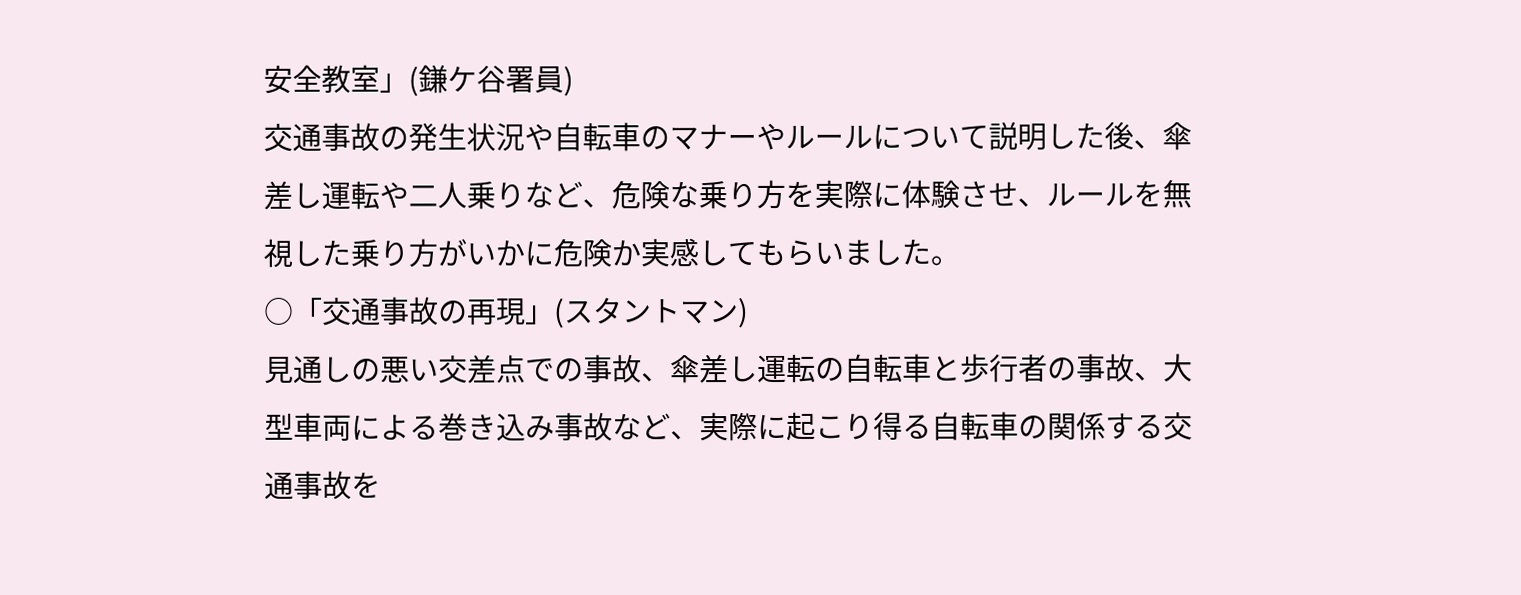安全教室」(鎌ケ谷署員)
交通事故の発生状況や自転車のマナーやルールについて説明した後、傘差し運転や二人乗りなど、危険な乗り方を実際に体験させ、ルールを無視した乗り方がいかに危険か実感してもらいました。
○「交通事故の再現」(スタントマン)
見通しの悪い交差点での事故、傘差し運転の自転車と歩行者の事故、大型車両による巻き込み事故など、実際に起こり得る自転車の関係する交通事故を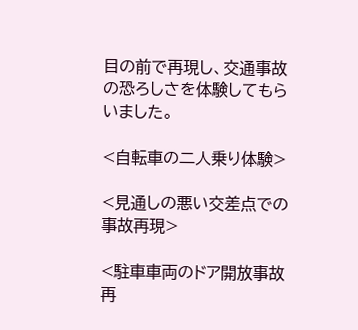目の前で再現し、交通事故の恐ろしさを体験してもらいました。

<自転車の二人乗り体験>

<見通しの悪い交差点での事故再現>

<駐車車両のドア開放事故再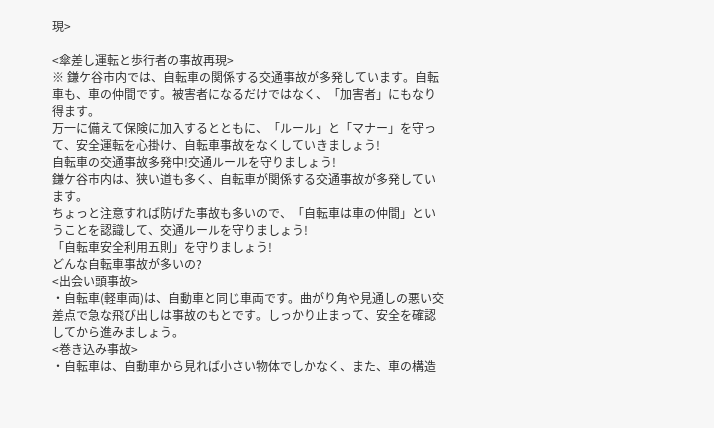現>

<傘差し運転と歩行者の事故再現>
※ 鎌ケ谷市内では、自転車の関係する交通事故が多発しています。自転車も、車の仲間です。被害者になるだけではなく、「加害者」にもなり得ます。
万一に備えて保険に加入するとともに、「ルール」と「マナー」を守って、安全運転を心掛け、自転車事故をなくしていきましょう!
自転車の交通事故多発中!交通ルールを守りましょう!
鎌ケ谷市内は、狭い道も多く、自転車が関係する交通事故が多発しています。
ちょっと注意すれば防げた事故も多いので、「自転車は車の仲間」ということを認識して、交通ルールを守りましょう!
「自転車安全利用五則」を守りましょう!
どんな自転車事故が多いの?
<出会い頭事故>
・自転車(軽車両)は、自動車と同じ車両です。曲がり角や見通しの悪い交差点で急な飛び出しは事故のもとです。しっかり止まって、安全を確認してから進みましょう。
<巻き込み事故>
・自転車は、自動車から見れば小さい物体でしかなく、また、車の構造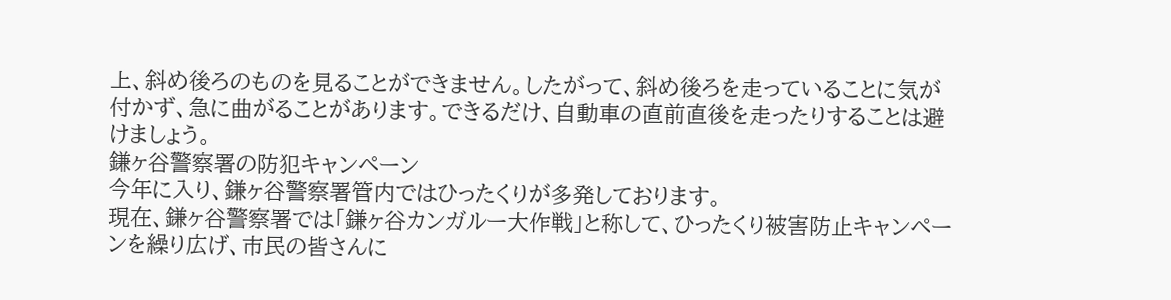上、斜め後ろのものを見ることができません。したがって、斜め後ろを走っていることに気が付かず、急に曲がることがあります。できるだけ、自動車の直前直後を走ったりすることは避けましょう。
鎌ヶ谷警察署の防犯キャンペーン
今年に入り、鎌ヶ谷警察署管内ではひったくりが多発しております。
現在、鎌ヶ谷警察署では「鎌ヶ谷カンガルー大作戦」と称して、ひったくり被害防止キャンペーンを繰り広げ、市民の皆さんに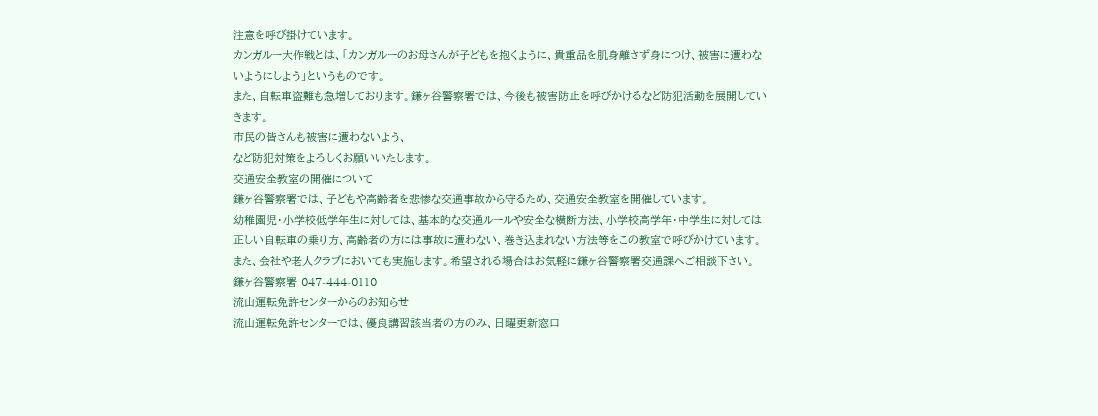注意を呼び掛けています。
カンガルー大作戦とは、「カンガルーのお母さんが子どもを抱くように、貴重品を肌身離さず身につけ、被害に遭わないようにしよう」というものです。
また、自転車盗難も急増しております。鎌ヶ谷警察署では、今後も被害防止を呼びかけるなど防犯活動を展開していきます。
市民の皆さんも被害に遭わないよう、
など防犯対策をよろしくお願いいたします。
交通安全教室の開催について
鎌ヶ谷警察署では、子どもや高齢者を悲惨な交通事故から守るため、交通安全教室を開催しています。
幼稚園児・小学校低学年生に対しては、基本的な交通ルールや安全な横断方法、小学校高学年・中学生に対しては正しい自転車の乗り方、高齢者の方には事故に遭わない、巻き込まれない方法等をこの教室で呼びかけています。
また、会社や老人クラブにおいても実施します。希望される場合はお気軽に鎌ヶ谷警察署交通課へご相談下さい。
鎌ヶ谷警察署 047-444-0110
流山運転免許センターからのお知らせ
流山運転免許センターでは、優良講習該当者の方のみ、日曜更新窓口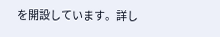を開設しています。詳し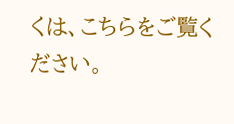くは、こちらをご覧ください。